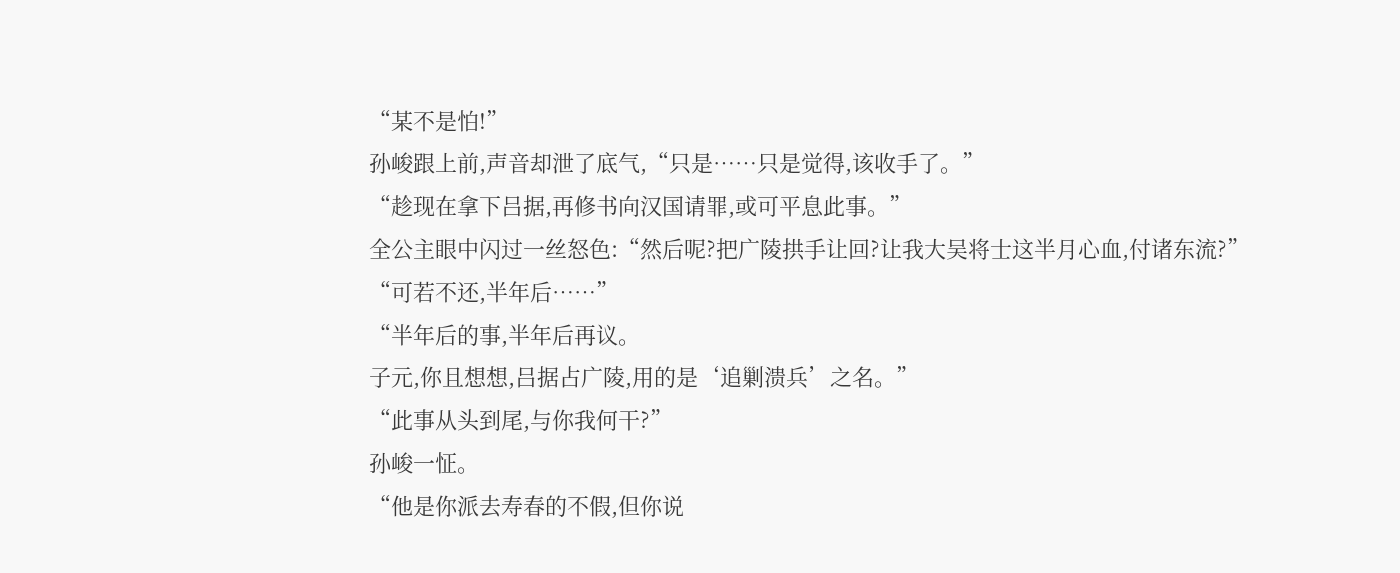“某不是怕!”
孙峻跟上前,声音却泄了底气,“只是……只是觉得,该收手了。”
“趁现在拿下吕据,再修书向汉国请罪,或可平息此事。”
全公主眼中闪过一丝怒色:“然后呢?把广陵拱手让回?让我大吴将士这半月心血,付诸东流?”
“可若不还,半年后……”
“半年后的事,半年后再议。
子元,你且想想,吕据占广陵,用的是‘追剿溃兵’之名。”
“此事从头到尾,与你我何干?”
孙峻一怔。
“他是你派去寿春的不假,但你说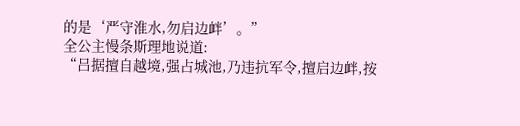的是‘严守淮水,勿启边衅’。”
全公主慢条斯理地说道:
“吕据擅自越境,强占城池,乃违抗军令,擅启边衅,按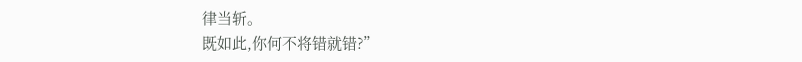律当斩。
既如此,你何不将错就错?”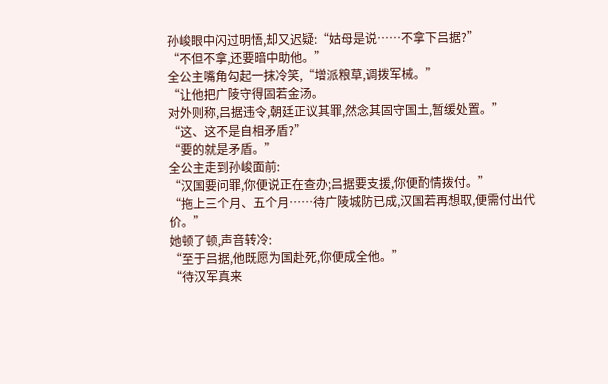孙峻眼中闪过明悟,却又迟疑:“姑母是说……不拿下吕据?”
“不但不拿,还要暗中助他。”
全公主嘴角勾起一抹冷笑,“增派粮草,调拨军械。”
“让他把广陵守得固若金汤。
对外则称,吕据违令,朝廷正议其罪,然念其固守国土,暂缓处置。”
“这、这不是自相矛盾?”
“要的就是矛盾。”
全公主走到孙峻面前:
“汉国要问罪,你便说正在查办;吕据要支援,你便酌情拨付。”
“拖上三个月、五个月……待广陵城防已成,汉国若再想取,便需付出代价。”
她顿了顿,声音转冷:
“至于吕据,他既愿为国赴死,你便成全他。”
“待汉军真来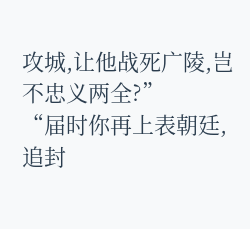攻城,让他战死广陵,岂不忠义两全?”
“届时你再上表朝廷,追封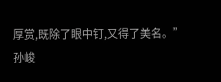厚赏,既除了眼中钉,又得了美名。”
孙峻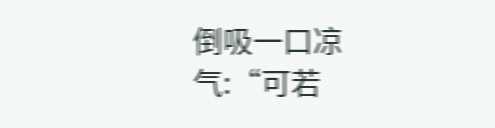倒吸一口凉气:“可若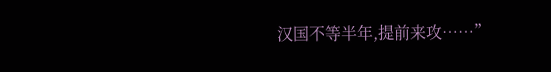汉国不等半年,提前来攻……”